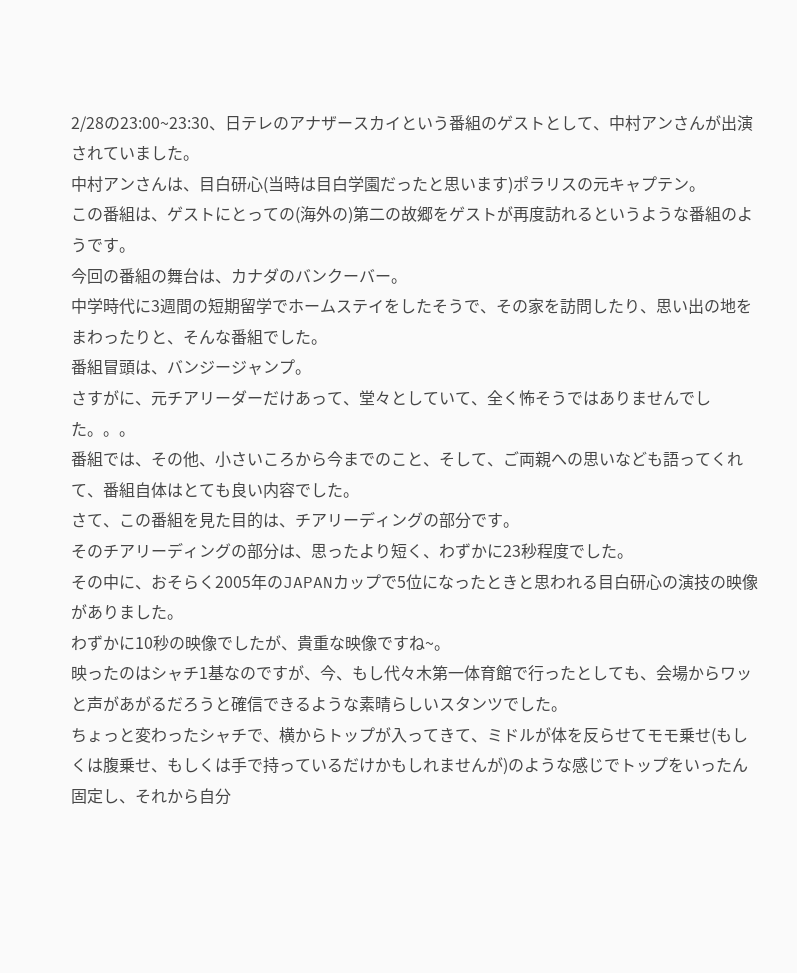2/28の23:00~23:30、日テレのアナザースカイという番組のゲストとして、中村アンさんが出演されていました。
中村アンさんは、目白研心(当時は目白学園だったと思います)ポラリスの元キャプテン。
この番組は、ゲストにとっての(海外の)第二の故郷をゲストが再度訪れるというような番組のようです。
今回の番組の舞台は、カナダのバンクーバー。
中学時代に3週間の短期留学でホームステイをしたそうで、その家を訪問したり、思い出の地をまわったりと、そんな番組でした。
番組冒頭は、バンジージャンプ。
さすがに、元チアリーダーだけあって、堂々としていて、全く怖そうではありませんでした。。。
番組では、その他、小さいころから今までのこと、そして、ご両親への思いなども語ってくれて、番組自体はとても良い内容でした。
さて、この番組を見た目的は、チアリーディングの部分です。
そのチアリーディングの部分は、思ったより短く、わずかに23秒程度でした。
その中に、おそらく2005年のJAPANカップで5位になったときと思われる目白研心の演技の映像がありました。
わずかに10秒の映像でしたが、貴重な映像ですね~。
映ったのはシャチ1基なのですが、今、もし代々木第一体育館で行ったとしても、会場からワッと声があがるだろうと確信できるような素晴らしいスタンツでした。
ちょっと変わったシャチで、横からトップが入ってきて、ミドルが体を反らせてモモ乗せ(もしくは腹乗せ、もしくは手で持っているだけかもしれませんが)のような感じでトップをいったん固定し、それから自分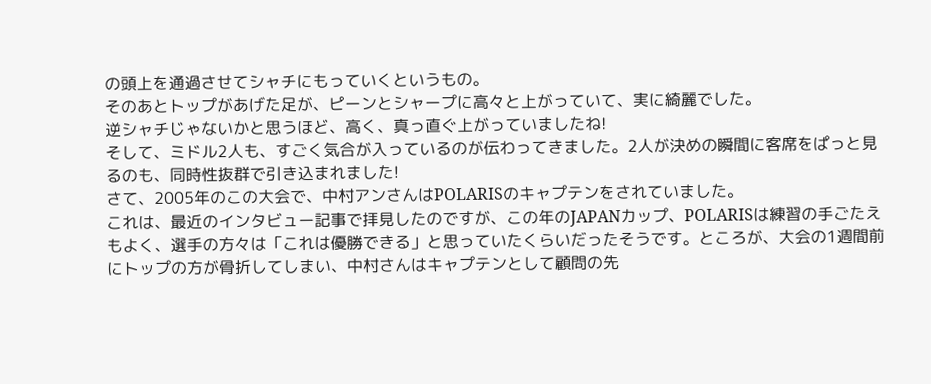の頭上を通過させてシャチにもっていくというもの。
そのあとトップがあげた足が、ピーンとシャープに高々と上がっていて、実に綺麗でした。
逆シャチじゃないかと思うほど、高く、真っ直ぐ上がっていましたね!
そして、ミドル2人も、すごく気合が入っているのが伝わってきました。2人が決めの瞬間に客席をぱっと見るのも、同時性抜群で引き込まれました!
さて、2005年のこの大会で、中村アンさんはPOLARISのキャプテンをされていました。
これは、最近のインタビュー記事で拝見したのですが、この年のJAPANカップ、POLARISは練習の手ごたえもよく、選手の方々は「これは優勝できる」と思っていたくらいだったそうです。ところが、大会の1週間前にトップの方が骨折してしまい、中村さんはキャプテンとして顧問の先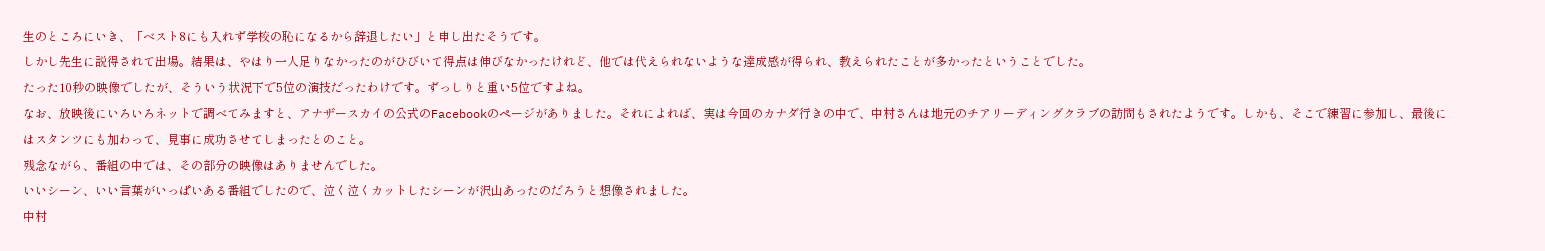生のところにいき、「ベスト8にも入れず学校の恥になるから辞退したい」と申し出たそうです。
しかし先生に説得されて出場。結果は、やはり一人足りなかったのがひびいて得点は伸びなかったけれど、他では代えられないような達成感が得られ、教えられたことが多かったということでした。
たった10秒の映像でしたが、そういう状況下で5位の演技だったわけです。ずっしりと重い5位ですよね。
なお、放映後にいろいろネットで調べてみますと、アナザースカイの公式のFacebookのページがありました。それによれば、実は今回のカナダ行きの中で、中村さんは地元のチアリーディングクラブの訪問もされたようです。しかも、そこで練習に参加し、最後にはスタンツにも加わって、見事に成功させてしまったとのこと。
残念ながら、番組の中では、その部分の映像はありませんでした。
いいシーン、いい言葉がいっぱいある番組でしたので、泣く泣くカットしたシーンが沢山あったのだろうと想像されました。
中村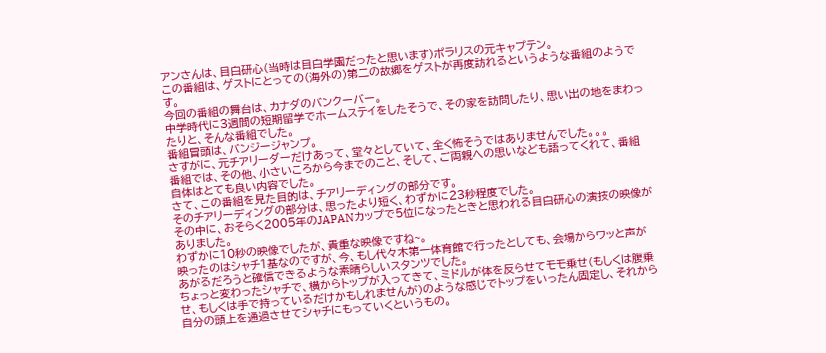アンさんは、目白研心(当時は目白学園だったと思います)ポラリスの元キャプテン。
この番組は、ゲストにとっての(海外の)第二の故郷をゲストが再度訪れるというような番組のようです。
今回の番組の舞台は、カナダのバンクーバー。
中学時代に3週間の短期留学でホームステイをしたそうで、その家を訪問したり、思い出の地をまわったりと、そんな番組でした。
番組冒頭は、バンジージャンプ。
さすがに、元チアリーダーだけあって、堂々としていて、全く怖そうではありませんでした。。。
番組では、その他、小さいころから今までのこと、そして、ご両親への思いなども語ってくれて、番組自体はとても良い内容でした。
さて、この番組を見た目的は、チアリーディングの部分です。
そのチアリーディングの部分は、思ったより短く、わずかに23秒程度でした。
その中に、おそらく2005年のJAPANカップで5位になったときと思われる目白研心の演技の映像がありました。
わずかに10秒の映像でしたが、貴重な映像ですね~。
映ったのはシャチ1基なのですが、今、もし代々木第一体育館で行ったとしても、会場からワッと声があがるだろうと確信できるような素晴らしいスタンツでした。
ちょっと変わったシャチで、横からトップが入ってきて、ミドルが体を反らせてモモ乗せ(もしくは腹乗せ、もしくは手で持っているだけかもしれませんが)のような感じでトップをいったん固定し、それから自分の頭上を通過させてシャチにもっていくというもの。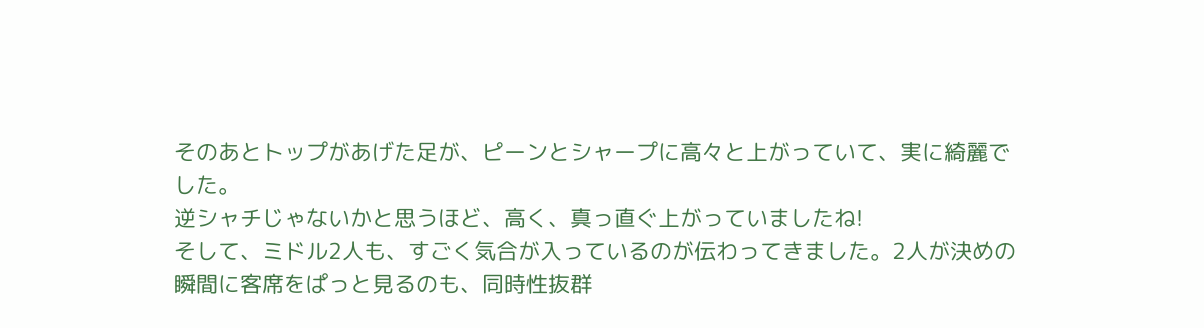そのあとトップがあげた足が、ピーンとシャープに高々と上がっていて、実に綺麗でした。
逆シャチじゃないかと思うほど、高く、真っ直ぐ上がっていましたね!
そして、ミドル2人も、すごく気合が入っているのが伝わってきました。2人が決めの瞬間に客席をぱっと見るのも、同時性抜群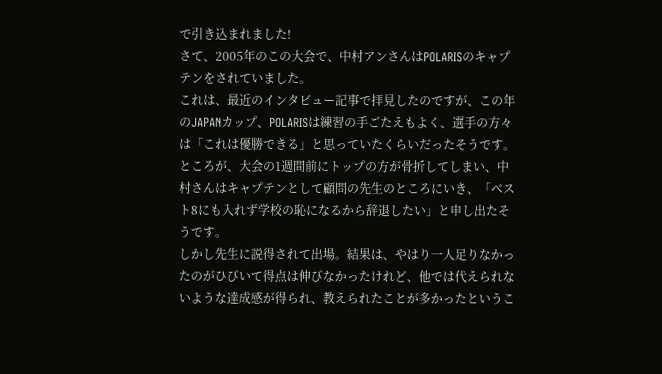で引き込まれました!
さて、2005年のこの大会で、中村アンさんはPOLARISのキャプテンをされていました。
これは、最近のインタビュー記事で拝見したのですが、この年のJAPANカップ、POLARISは練習の手ごたえもよく、選手の方々は「これは優勝できる」と思っていたくらいだったそうです。ところが、大会の1週間前にトップの方が骨折してしまい、中村さんはキャプテンとして顧問の先生のところにいき、「ベスト8にも入れず学校の恥になるから辞退したい」と申し出たそうです。
しかし先生に説得されて出場。結果は、やはり一人足りなかったのがひびいて得点は伸びなかったけれど、他では代えられないような達成感が得られ、教えられたことが多かったというこ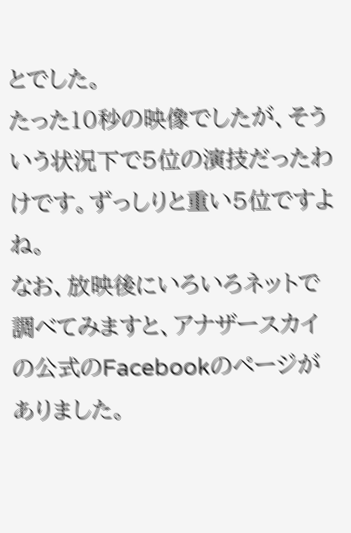とでした。
たった10秒の映像でしたが、そういう状況下で5位の演技だったわけです。ずっしりと重い5位ですよね。
なお、放映後にいろいろネットで調べてみますと、アナザースカイの公式のFacebookのページがありました。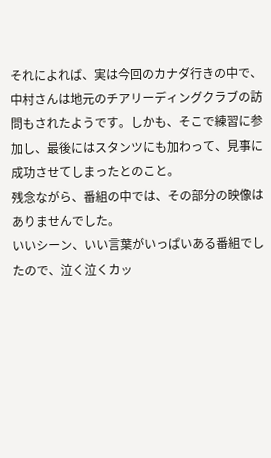それによれば、実は今回のカナダ行きの中で、中村さんは地元のチアリーディングクラブの訪問もされたようです。しかも、そこで練習に参加し、最後にはスタンツにも加わって、見事に成功させてしまったとのこと。
残念ながら、番組の中では、その部分の映像はありませんでした。
いいシーン、いい言葉がいっぱいある番組でしたので、泣く泣くカッ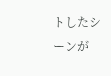トしたシーンが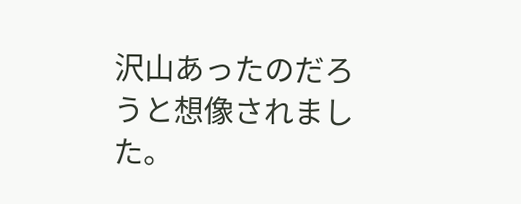沢山あったのだろうと想像されました。